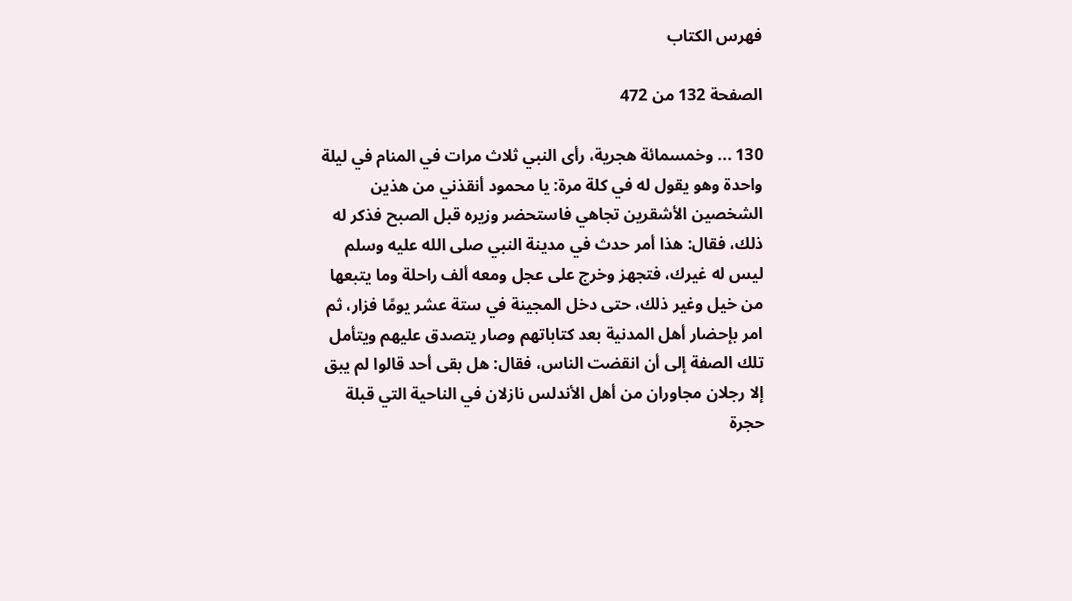فهرس الكتاب

الصفحة 132 من 472

130 ... وخمسمائة هجرية، رأى النبي ثلاث مرات في المنام في ليلة واحدة وهو يقول له في كلة مرة: يا محمود أنقذني من هذين الشخصين الأشقرين تجاهي فاستحضر وزيره قبل الصبح فذكر له ذلك، فقال: هذا أمر حدث في مدينة النبي صلى الله عليه وسلم ليس له غيرك، فتجهز وخرج على عجل ومعه ألف راحلة وما يتبعها من خيل وغير ذلك، حتى دخل المجينة في ستة عشر يومًا فزار، ثم امر بإحضار أهل المدنية بعد كتاباتهم وصار يتصدق عليهم ويتأمل تلك الصفة إلى أن انقضت الناس، فقال: هل بقى أحد قالوا لم يبق إلا رجلان مجاوران من أهل الأندلس نازلان في الناحية التي قبلة حجرة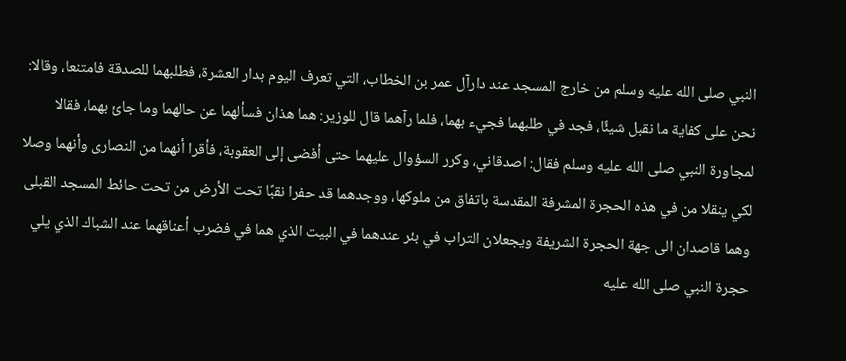النبي صلى الله عليه وسلم من خارج المسجد عند دارآل عمر بن الخطاب، التي تعرف اليوم بدار العشرة، فطلبهما للصدقة فامتنعا، وقالا: نحن على كفاية ما نقبل شيئًا، فجد في طلبهما فجيء بهما، فلما رآهما قال للوزير: هما هذان فسألهما عن حالهما وما جائ بهما، فقالا لمجاورة النبي صلى الله عليه وسلم فقال: اصدقاني، وكرر السؤوال عليهما حتى أفضى إلى العقوبة، فأقرا أنهما من النصارى وأنهما وصلا لكي ينقلا من في هذه الحجرة المشرفة المقدسة باتفاق من ملوكها، ووجدهما قد حفرا نقبًا تحت الأرض من تحت حائط المسجد القبلى وهما قاصدان الى جهة الحجرة الشريفة ويجعلان التراب في بئر عندهما في البيت الذي هما في فضرب أعناقهما عند الشباك الذي يلي حجرة النبي صلى الله عليه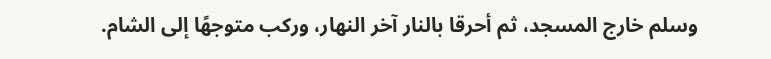وسلم خارج المسجد، ثم أحرقا بالنار آخر النهار، وركب متوجهًا إلى الشام.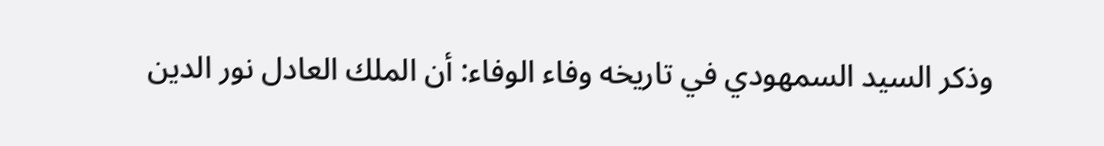وذكر السيد السمهودي في تاريخه وفاء الوفاء: أن الملك العادل نور الدين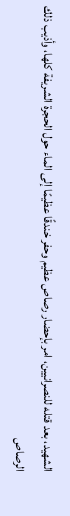الشهيد، بعد قتله للنصرانيين، امر بإحضار رصاص عظيم وحفر خندقًا عظيمًا إلى الماء حول الحجرة الشريفة كلها، وأذيب ذلك الرصاص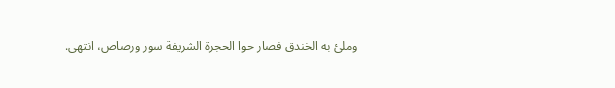وملئ به الخندق فصار حوا الحجرة الشريفة سور ورصاص، انتهى.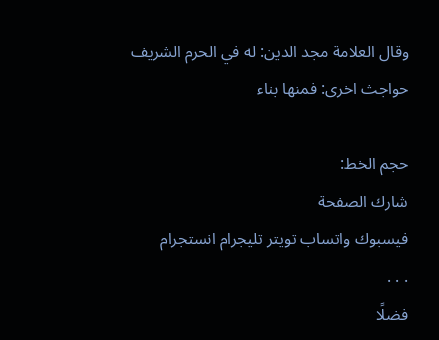وقال العلامة مجد الدين: له في الحرم الشريف حواجث اخرى: فمنها بناء

حجم الخط:
شارك الصفحة
فيسبوك واتساب تويتر تليجرام انستجرام
. . .
فضلًا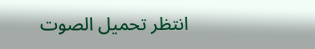انتظر تحميل الصوت